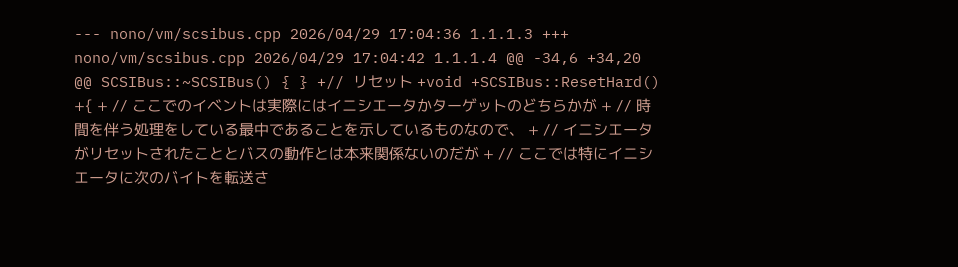--- nono/vm/scsibus.cpp 2026/04/29 17:04:36 1.1.1.3 +++ nono/vm/scsibus.cpp 2026/04/29 17:04:42 1.1.1.4 @@ -34,6 +34,20 @@ SCSIBus::~SCSIBus() { } +// リセット +void +SCSIBus::ResetHard() +{ + // ここでのイベントは実際にはイニシエータかターゲットのどちらかが + // 時間を伴う処理をしている最中であることを示しているものなので、 + // イニシエータがリセットされたこととバスの動作とは本来関係ないのだが + // ここでは特にイニシエータに次のバイトを転送さ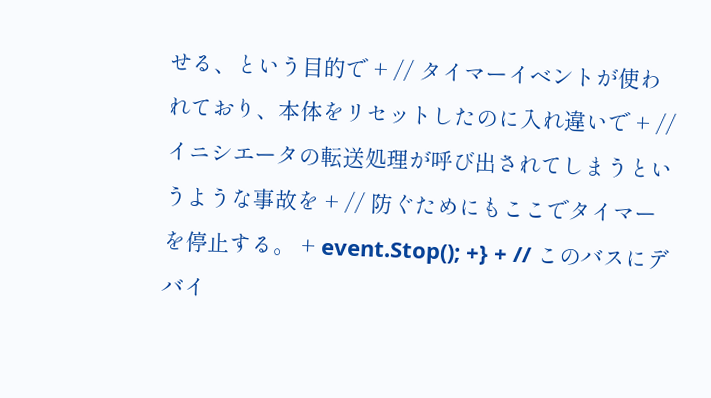せる、という目的で + // タイマーイベントが使われており、本体をリセットしたのに入れ違いで + // イニシエータの転送処理が呼び出されてしまうというような事故を + // 防ぐためにもここでタイマーを停止する。 + event.Stop(); +} + // このバスにデバイ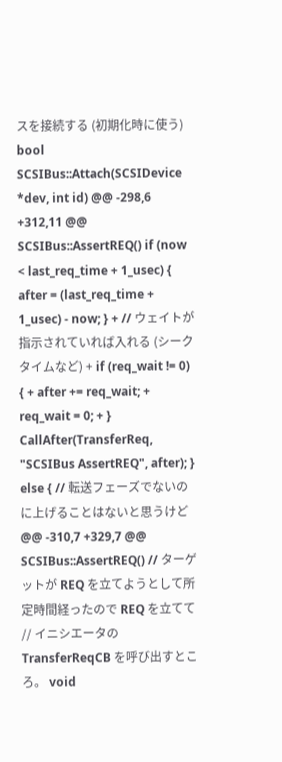スを接続する (初期化時に使う) bool SCSIBus::Attach(SCSIDevice *dev, int id) @@ -298,6 +312,11 @@ SCSIBus::AssertREQ() if (now < last_req_time + 1_usec) { after = (last_req_time + 1_usec) - now; } + // ウェイトが指示されていれば入れる (シークタイムなど) + if (req_wait != 0) { + after += req_wait; + req_wait = 0; + } CallAfter(TransferReq, "SCSIBus AssertREQ", after); } else { // 転送フェーズでないのに上げることはないと思うけど @@ -310,7 +329,7 @@ SCSIBus::AssertREQ() // ターゲットが REQ を立てようとして所定時間経ったので REQ を立てて // イニシエータの TransferReqCB を呼び出すところ。 void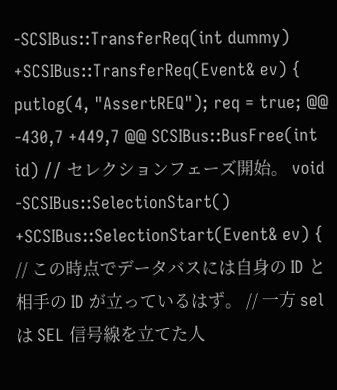-SCSIBus::TransferReq(int dummy) +SCSIBus::TransferReq(Event& ev) { putlog(4, "AssertREQ"); req = true; @@ -430,7 +449,7 @@ SCSIBus::BusFree(int id) // セレクションフェーズ開始。 void -SCSIBus::SelectionStart() +SCSIBus::SelectionStart(Event& ev) { // この時点でデータバスには自身の ID と相手の ID が立っているはず。 // 一方 sel は SEL 信号線を立てた人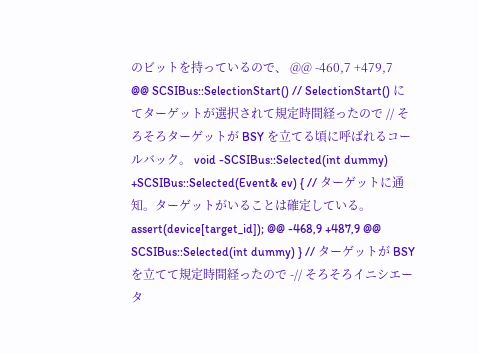のビットを持っているので、 @@ -460,7 +479,7 @@ SCSIBus::SelectionStart() // SelectionStart() にてターゲットが選択されて規定時間経ったので // そろそろターゲットが BSY を立てる頃に呼ばれるコールバック。 void -SCSIBus::Selected(int dummy) +SCSIBus::Selected(Event& ev) { // ターゲットに通知。ターゲットがいることは確定している。 assert(device[target_id]); @@ -468,9 +487,9 @@ SCSIBus::Selected(int dummy) } // ターゲットが BSY を立てて規定時間経ったので -// そろそろイニシエータ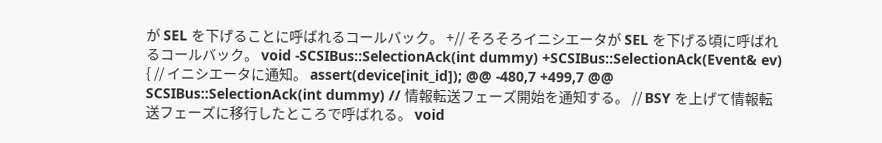が SEL を下げることに呼ばれるコールバック。 +// そろそろイニシエータが SEL を下げる頃に呼ばれるコールバック。 void -SCSIBus::SelectionAck(int dummy) +SCSIBus::SelectionAck(Event& ev) { // イニシエータに通知。 assert(device[init_id]); @@ -480,7 +499,7 @@ SCSIBus::SelectionAck(int dummy) // 情報転送フェーズ開始を通知する。 // BSY を上げて情報転送フェーズに移行したところで呼ばれる。 void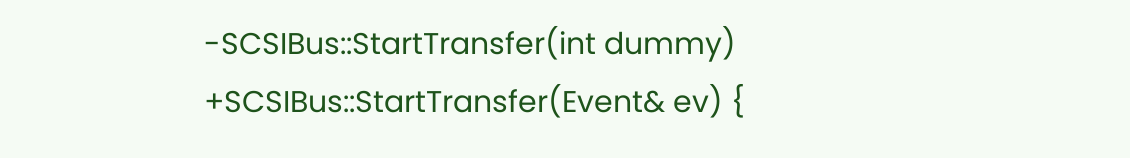-SCSIBus::StartTransfer(int dummy) +SCSIBus::StartTransfer(Event& ev) {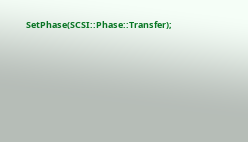SetPhase(SCSI::Phase::Transfer);